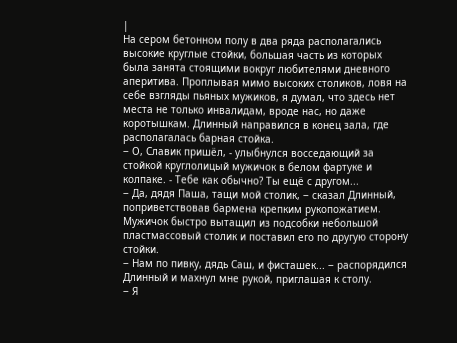|
На сером бетонном полу в два ряда располагались высокие круглые стойки, большая часть из которых была занята стоящими вокруг любителями дневного аперитива. Проплывая мимо высоких столиков, ловя на себе взгляды пьяных мужиков, я думал, что здесь нет места не только инвалидам, вроде нас, но даже коротышкам. Длинный направился в конец зала, где располагалась барная стойка.
‒ О, Славик пришёл, - улыбнулся восседающий за стойкой круглолицый мужичок в белом фартуке и колпаке. - Тебе как обычно? Ты ещё с другом...
‒ Да, дядя Паша, тащи мой столик, ‒ сказал Длинный, поприветствовав бармена крепким рукопожатием.
Мужичок быстро вытащил из подсобки небольшой пластмассовый столик и поставил его по другую сторону стойки.
‒ Нам по пивку, дядь Саш, и фисташек... ‒ распорядился Длинный и махнул мне рукой, приглашая к столу.
‒ Я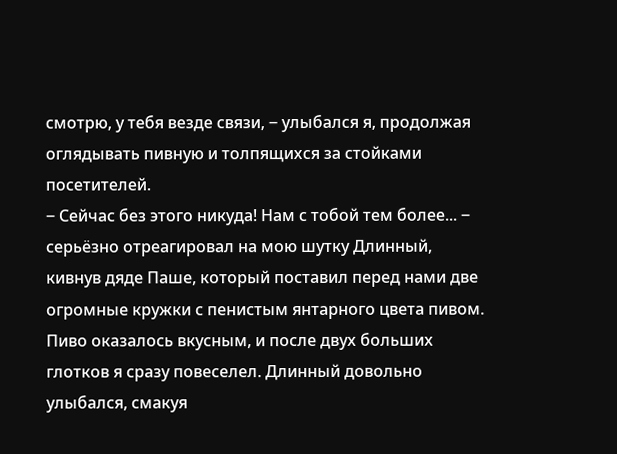смотрю, у тебя везде связи, ‒ улыбался я, продолжая оглядывать пивную и толпящихся за стойками посетителей.
‒ Сейчас без этого никуда! Нам с тобой тем более... ‒ серьёзно отреагировал на мою шутку Длинный, кивнув дяде Паше, который поставил перед нами две огромные кружки с пенистым янтарного цвета пивом.
Пиво оказалось вкусным, и после двух больших глотков я сразу повеселел. Длинный довольно улыбался, смакуя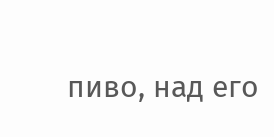пиво, над его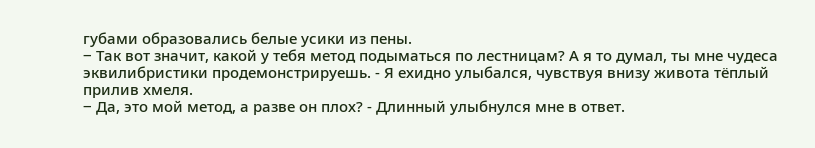губами образовались белые усики из пены.
‒ Так вот значит, какой у тебя метод подыматься по лестницам? А я то думал, ты мне чудеса эквилибристики продемонстрируешь. - Я ехидно улыбался, чувствуя внизу живота тёплый прилив хмеля.
‒ Да, это мой метод, а разве он плох? - Длинный улыбнулся мне в ответ.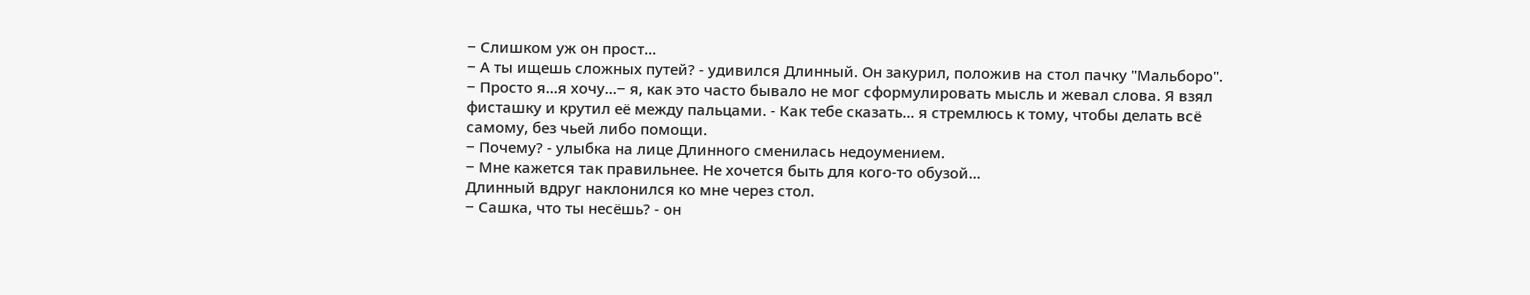‒ Слишком уж он прост...
‒ А ты ищешь сложных путей? - удивился Длинный. Он закурил, положив на стол пачку "Мальборо".
‒ Просто я...я хочу...‒ я, как это часто бывало не мог сформулировать мысль и жевал слова. Я взял фисташку и крутил её между пальцами. - Как тебе сказать... я стремлюсь к тому, чтобы делать всё самому, без чьей либо помощи.
‒ Почему? - улыбка на лице Длинного сменилась недоумением.
‒ Мне кажется так правильнее. Не хочется быть для кого-то обузой...
Длинный вдруг наклонился ко мне через стол.
‒ Сашка, что ты несёшь? - он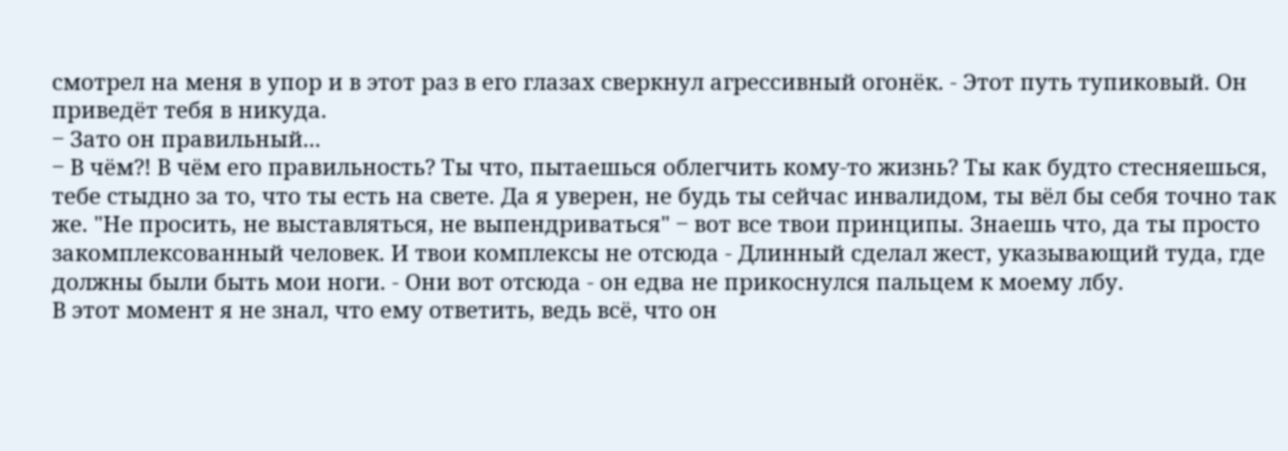смотрел на меня в упор и в этот раз в его глазах сверкнул агрессивный огонёк. - Этот путь тупиковый. Он приведёт тебя в никуда.
‒ Зато он правильный...
‒ В чём?! В чём его правильность? Ты что, пытаешься облегчить кому-то жизнь? Ты как будто стесняешься, тебе стыдно за то, что ты есть на свете. Да я уверен, не будь ты сейчас инвалидом, ты вёл бы себя точно так же. "Не просить, не выставляться, не выпендриваться" ‒ вот все твои принципы. Знаешь что, да ты просто закомплексованный человек. И твои комплексы не отсюда - Длинный сделал жест, указывающий туда, где должны были быть мои ноги. - Они вот отсюда - он едва не прикоснулся пальцем к моему лбу.
В этот момент я не знал, что ему ответить, ведь всё, что он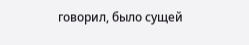говорил, было сущей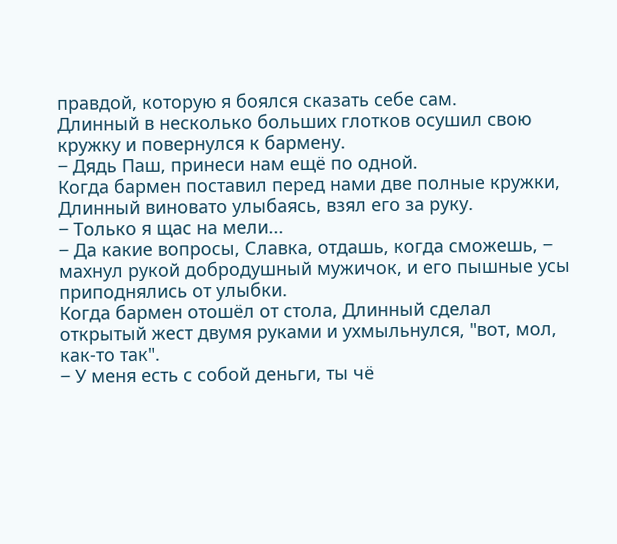правдой, которую я боялся сказать себе сам.
Длинный в несколько больших глотков осушил свою кружку и повернулся к бармену.
‒ Дядь Паш, принеси нам ещё по одной.
Когда бармен поставил перед нами две полные кружки, Длинный виновато улыбаясь, взял его за руку.
‒ Только я щас на мели...
‒ Да какие вопросы, Славка, отдашь, когда сможешь, ‒ махнул рукой добродушный мужичок, и его пышные усы приподнялись от улыбки.
Когда бармен отошёл от стола, Длинный сделал открытый жест двумя руками и ухмыльнулся, "вот, мол, как-то так".
‒ У меня есть с собой деньги, ты чё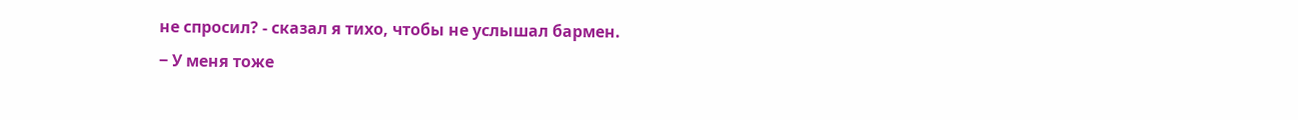не спросил? - сказал я тихо, чтобы не услышал бармен.
‒ У меня тоже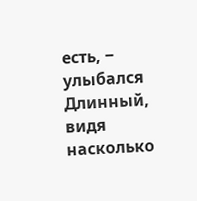есть, ‒ улыбался Длинный, видя насколько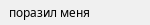поразил меня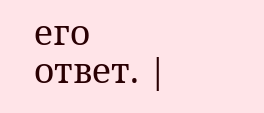его ответ. |